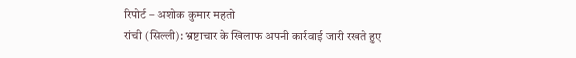रिपोर्ट – अशोक कुमार महतो
रांची (सिल्ली): भ्रष्टाचार के खिलाफ अपनी कार्रवाई जारी रखते हुए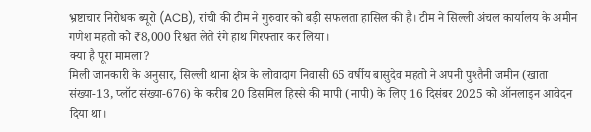भ्रष्टाचार निरोधक ब्यूरो (ACB), रांची की टीम ने गुरुवार को बड़ी सफलता हासिल की है। टीम ने सिल्ली अंचल कार्यालय के अमीन गणेश महतो को ₹8,000 रिश्वत लेते रंगे हाथ गिरफ्तार कर लिया।
क्या है पूरा मामला?
मिली जानकारी के अनुसार, सिल्ली थाना क्षेत्र के लोवादाग निवासी 65 वर्षीय बासुदेव महतो ने अपनी पुश्तैनी जमीन (खाता संख्या-13, प्लॉट संख्या-676) के करीब 20 डिसमिल हिस्से की मापी (नापी) के लिए 16 दिसंबर 2025 को ऑनलाइन आवेदन दिया था।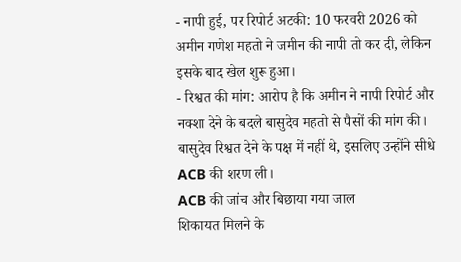- नापी हुई, पर रिपोर्ट अटकी: 10 फरवरी 2026 को अमीन गणेश महतो ने जमीन की नापी तो कर दी, लेकिन इसके बाद खेल शुरू हुआ।
- रिश्वत की मांग: आरोप है कि अमीन ने नापी रिपोर्ट और नक्शा देने के बदले बासुदेव महतो से पैसों की मांग की। बासुदेव रिश्वत देने के पक्ष में नहीं थे, इसलिए उन्होंने सीधे ACB की शरण ली।
ACB की जांच और बिछाया गया जाल
शिकायत मिलने के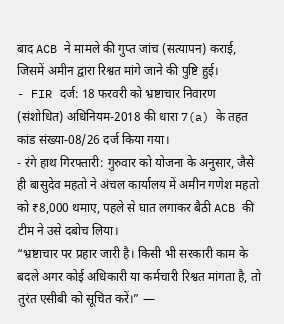बाद ACB ने मामले की गुप्त जांच (सत्यापन) कराई, जिसमें अमीन द्वारा रिश्वत मांगे जाने की पुष्टि हुई।
- FIR दर्ज: 18 फरवरी को भ्रष्टाचार निवारण (संशोधित) अधिनियम-2018 की धारा 7(a) के तहत कांड संख्या-08/26 दर्ज किया गया।
- रंगे हाथ गिरफ्तारी: गुरुवार को योजना के अनुसार, जैसे ही बासुदेव महतो ने अंचल कार्यालय में अमीन गणेश महतो को ₹8,000 थमाए, पहले से घात लगाकर बैठी ACB की टीम ने उसे दबोच लिया।
“भ्रष्टाचार पर प्रहार जारी है। किसी भी सरकारी काम के बदले अगर कोई अधिकारी या कर्मचारी रिश्वत मांगता है, तो तुरंत एसीबी को सूचित करें।” —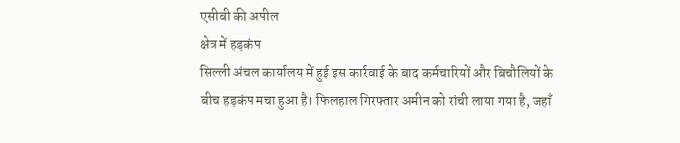एसीबी की अपील
क्षेत्र में हड़कंप
सिल्ली अंचल कार्यालय में हुई इस कार्रवाई के बाद कर्मचारियों और बिचौलियों के बीच हड़कंप मचा हुआ है। फिलहाल गिरफ्तार अमीन को रांची लाया गया है, जहाँ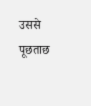उससे पूछताछ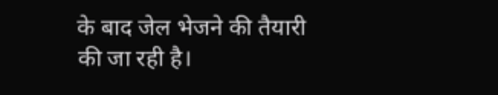के बाद जेल भेजने की तैयारी की जा रही है।